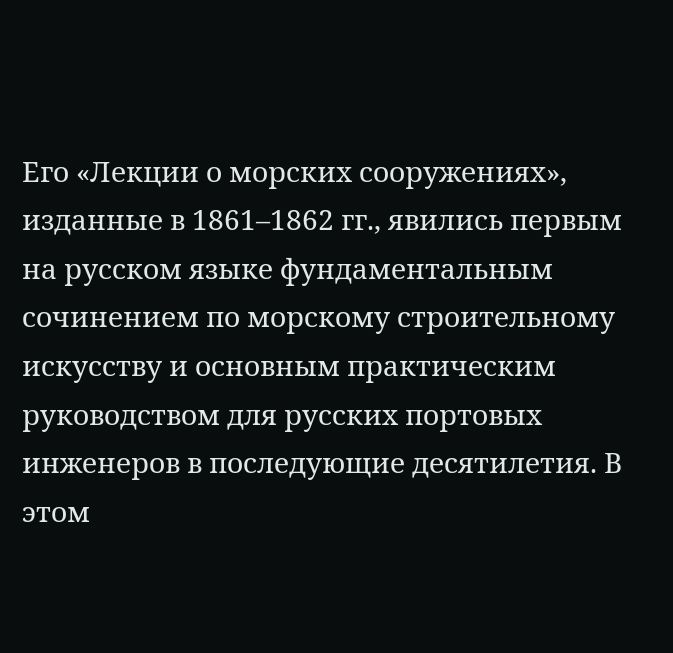Его «Лекции о морских сооружениях», изданные в 1861–1862 гг., явились первым на русском языке фундаментальным сочинением по морскому строительному искусству и основным практическим руководством для русских портовых инженеров в последующие десятилетия. В этом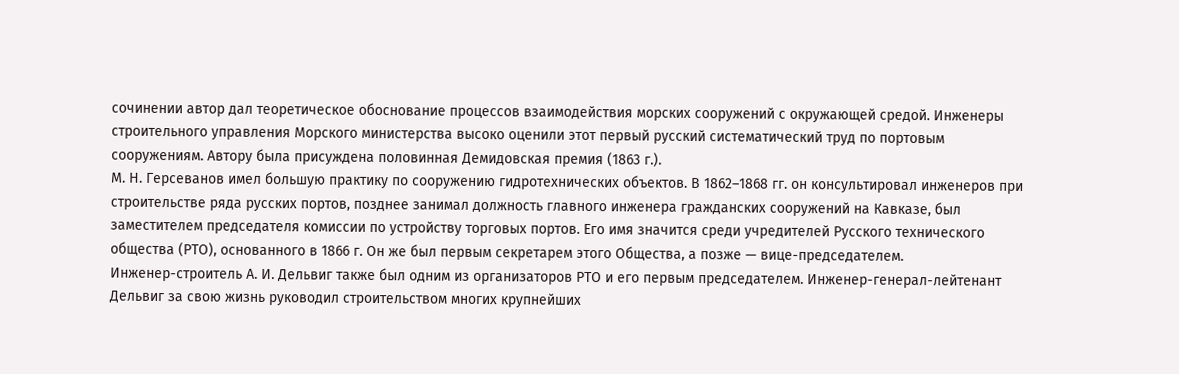сочинении автор дал теоретическое обоснование процессов взаимодействия морских сооружений с окружающей средой. Инженеры строительного управления Морского министерства высоко оценили этот первый русский систематический труд по портовым сооружениям. Автору была присуждена половинная Демидовская премия (1863 г.).
М. Н. Герсеванов имел большую практику по сооружению гидротехнических объектов. В 1862–1868 гг. он консультировал инженеров при строительстве ряда русских портов, позднее занимал должность главного инженера гражданских сооружений на Кавказе, был заместителем председателя комиссии по устройству торговых портов. Его имя значится среди учредителей Русского технического общества (РТО), основанного в 1866 г. Он же был первым секретарем этого Общества, а позже — вице-председателем.
Инженер-строитель А. И. Дельвиг также был одним из организаторов РТО и его первым председателем. Инженер-генерал-лейтенант Дельвиг за свою жизнь руководил строительством многих крупнейших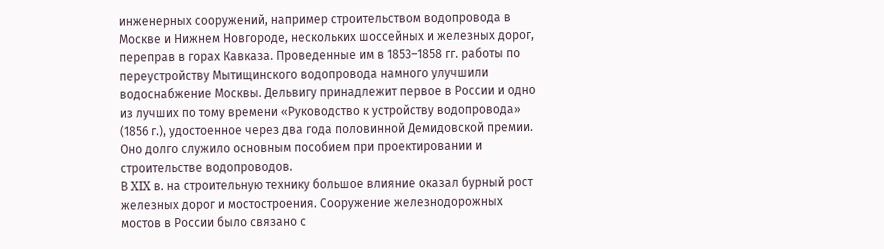инженерных сооружений, например строительством водопровода в Москве и Нижнем Новгороде, нескольких шоссейных и железных дорог, переправ в горах Кавказа. Проведенные им в 1853–1858 гг. работы по переустройству Мытищинского водопровода намного улучшили водоснабжение Москвы. Дельвигу принадлежит первое в России и одно из лучших по тому времени «Руководство к устройству водопровода» (1856 г.), удостоенное через два года половинной Демидовской премии. Оно долго служило основным пособием при проектировании и строительстве водопроводов.
В XIX в. на строительную технику большое влияние оказал бурный рост железных дорог и мостостроения. Сооружение железнодорожных мостов в России было связано с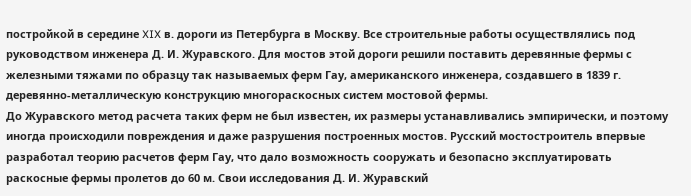постройкой в середине XIX в. дороги из Петербурга в Москву. Все строительные работы осуществлялись под руководством инженера Д. И. Журавского. Для мостов этой дороги решили поставить деревянные фермы с железными тяжами по образцу так называемых ферм Гау, американского инженера, создавшего в 1839 г. деревянно-металлическую конструкцию многораскосных систем мостовой фермы.
До Журавского метод расчета таких ферм не был известен, их размеры устанавливались эмпирически, и поэтому иногда происходили повреждения и даже разрушения построенных мостов. Русский мостостроитель впервые разработал теорию расчетов ферм Гау, что дало возможность сооружать и безопасно эксплуатировать раскосные фермы пролетов до 60 м. Свои исследования Д. И. Журавский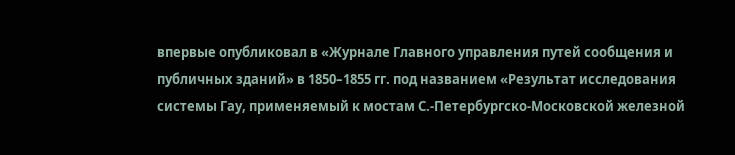впервые опубликовал в «Журнале Главного управления путей сообщения и публичных зданий» в 1850–1855 гг. под названием «Результат исследования системы Гау, применяемый к мостам С.-Петербургско-Московской железной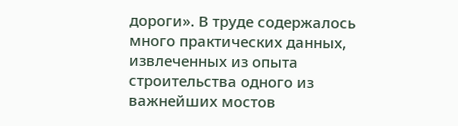дороги». В труде содержалось много практических данных, извлеченных из опыта строительства одного из важнейших мостов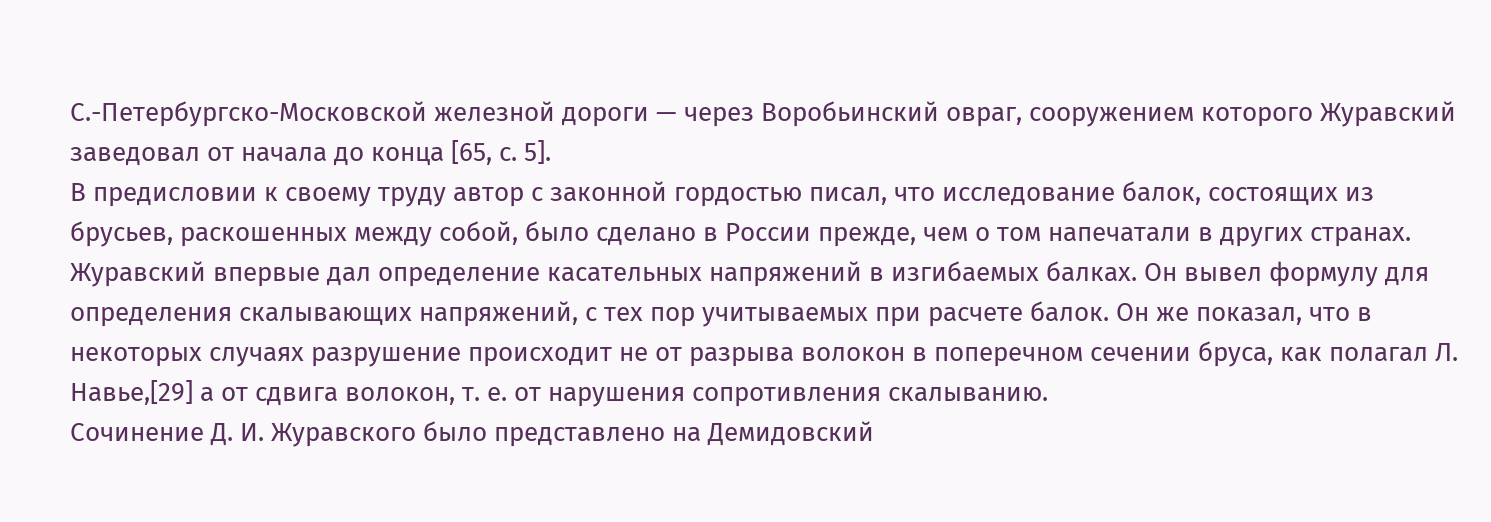С.-Петербургско-Московской железной дороги — через Воробьинский овраг, сооружением которого Журавский заведовал от начала до конца [65, с. 5].
В предисловии к своему труду автор с законной гордостью писал, что исследование балок, состоящих из брусьев, раскошенных между собой, было сделано в России прежде, чем о том напечатали в других странах. Журавский впервые дал определение касательных напряжений в изгибаемых балках. Он вывел формулу для определения скалывающих напряжений, с тех пор учитываемых при расчете балок. Он же показал, что в некоторых случаях разрушение происходит не от разрыва волокон в поперечном сечении бруса, как полагал Л. Навье,[29] а от сдвига волокон, т. е. от нарушения сопротивления скалыванию.
Сочинение Д. И. Журавского было представлено на Демидовский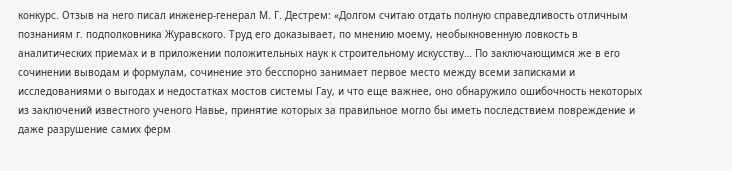конкурс. Отзыв на него писал инженер-генерал М. Г. Дестрем: «Долгом считаю отдать полную справедливость отличным познаниям г. подполковника Журавского. Труд его доказывает, по мнению моему, необыкновенную ловкость в аналитических приемах и в приложении положительных наук к строительному искусству… По заключающимся же в его сочинении выводам и формулам, сочинение это бесспорно занимает первое место между всеми записками и исследованиями о выгодах и недостатках мостов системы Гау, и что еще важнее, оно обнаружило ошибочность некоторых из заключений известного ученого Навье, принятие которых за правильное могло бы иметь последствием повреждение и даже разрушение самих ферм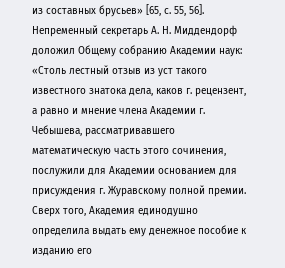из составных брусьев» [65, с. 55, 56].
Непременный секретарь А. Н. Миддендорф доложил Общему собранию Академии наук: «Столь лестный отзыв из уст такого известного знатока дела, каков г. рецензент, а равно и мнение члена Академии г. Чебышева, рассматривавшего математическую часть этого сочинения, послужили для Академии основанием для присуждения г. Журавскому полной премии. Сверх того, Академия единодушно определила выдать ему денежное пособие к изданию его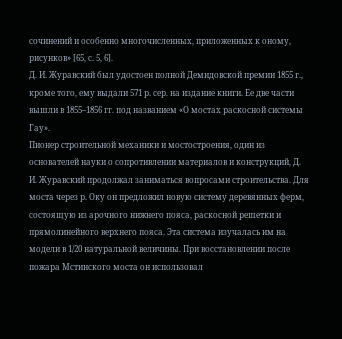сочинений и особенно многочисленных, приложенных к оному, рисунков» [65, с. 5, 6].
Д. И. Журавский был удостоен полной Демидовской премии 1855 г., кроме того, ему выдали 571 р. сер. на издание книги. Ее две части вышли в 1855–1856 гг. под названием «О мостах раскосной системы Гау».
Пионер строительной механики и мостостроения, один из основателей науки о сопротивлении материалов и конструкций, Д. И. Журавский продолжал заниматься вопросами строительства. Для моста через р. Оку он предложил новую систему деревянных ферм, состоящую из арочного нижнего пояса, раскосной решетки и прямолинейного верхнего пояса. Эта система изучалась им на модели в 1/20 натуральной величины. При восстановлении после пожара Мстинского моста он использовал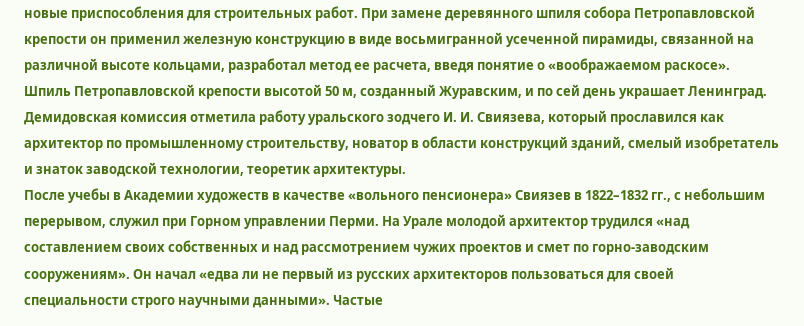новые приспособления для строительных работ. При замене деревянного шпиля собора Петропавловской крепости он применил железную конструкцию в виде восьмигранной усеченной пирамиды, связанной на различной высоте кольцами, разработал метод ее расчета, введя понятие о «воображаемом раскосе». Шпиль Петропавловской крепости высотой 50 м, созданный Журавским, и по сей день украшает Ленинград.
Демидовская комиссия отметила работу уральского зодчего И. И. Свиязева, который прославился как архитектор по промышленному строительству, новатор в области конструкций зданий, смелый изобретатель и знаток заводской технологии, теоретик архитектуры.
После учебы в Академии художеств в качестве «вольного пенсионера» Свиязев в 1822–1832 гг., с небольшим перерывом, служил при Горном управлении Перми. На Урале молодой архитектор трудился «над составлением своих собственных и над рассмотрением чужих проектов и смет по горно-заводским сооружениям». Он начал «едва ли не первый из русских архитекторов пользоваться для своей специальности строго научными данными». Частые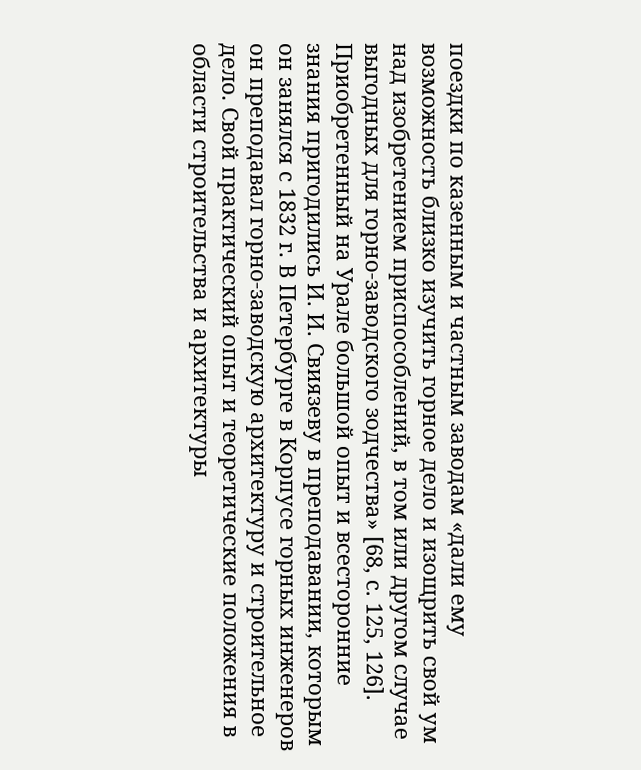поездки по казенным и частным заводам «дали ему возможность близко изучить горное дело и изощрить свой ум над изобретением приспособлений, в том или другом случае выгодных для горно-заводского зодчества» [68, с. 125, 126].
Приобретенный на Урале большой опыт и всесторонние знания пригодились И. И. Свиязеву в преподавании, которым он занялся с 1832 г. В Петербурге в Корпусе горных инженеров он преподавал горно-заводскую архитектуру и строительное дело. Свой практический опыт и теоретические положения в области строительства и архитектуры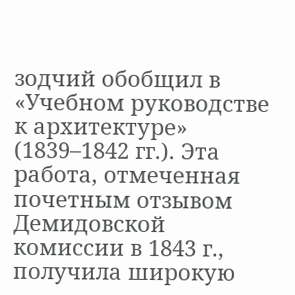зодчий обобщил в «Учебном руководстве к архитектуре» (1839–1842 гг.). Эта работа, отмеченная почетным отзывом Демидовской комиссии в 1843 г., получила широкую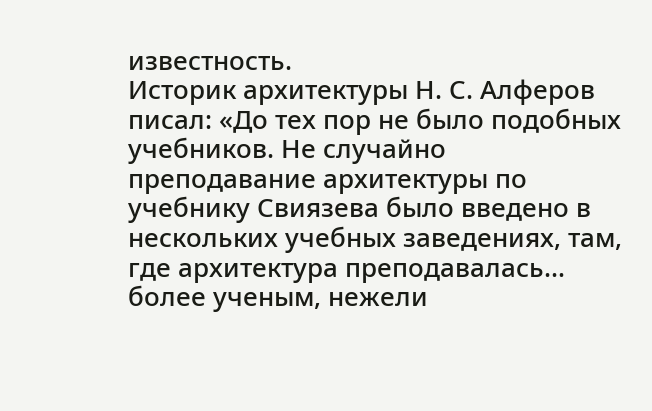известность.
Историк архитектуры Н. С. Алферов писал: «До тех пор не было подобных учебников. Не случайно преподавание архитектуры по учебнику Свиязева было введено в нескольких учебных заведениях, там, где архитектура преподавалась… более ученым, нежели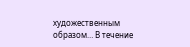художественным образом… В течение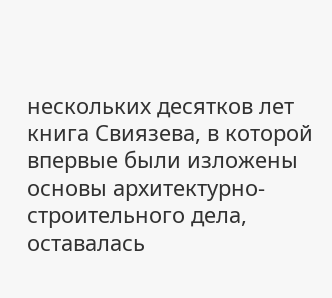нескольких десятков лет книга Свиязева, в которой впервые были изложены основы архитектурно-строительного дела, оставалась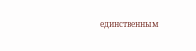единственным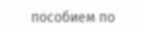пособием по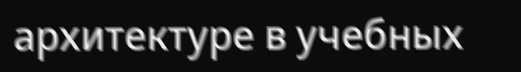архитектуре в учебных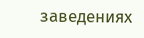заведениях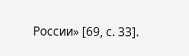России» [69, с. 33].